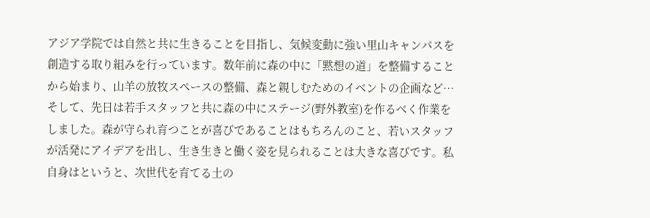アジア学院では自然と共に生きることを目指し、気候変動に強い里山キャンパスを創造する取り組みを行っています。数年前に森の中に「黙想の道」を整備することから始まり、山羊の放牧スペースの整備、森と親しむためのイベントの企画など…そして、先日は若手スタッフと共に森の中にステージ(野外教室)を作るべく作業をしました。森が守られ育つことが喜びであることはもちろんのこと、若いスタッフが活発にアイデアを出し、生き生きと働く姿を見られることは大きな喜びです。私自身はというと、次世代を育てる土の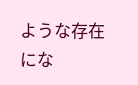ような存在にな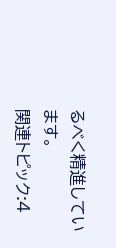るべく精進しています。
関連トピック:4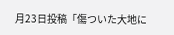月23日投稿「傷ついた大地に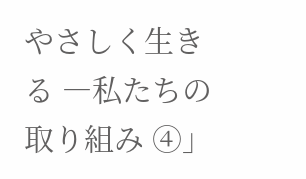やさしく生きる ―私たちの取り組み ④」